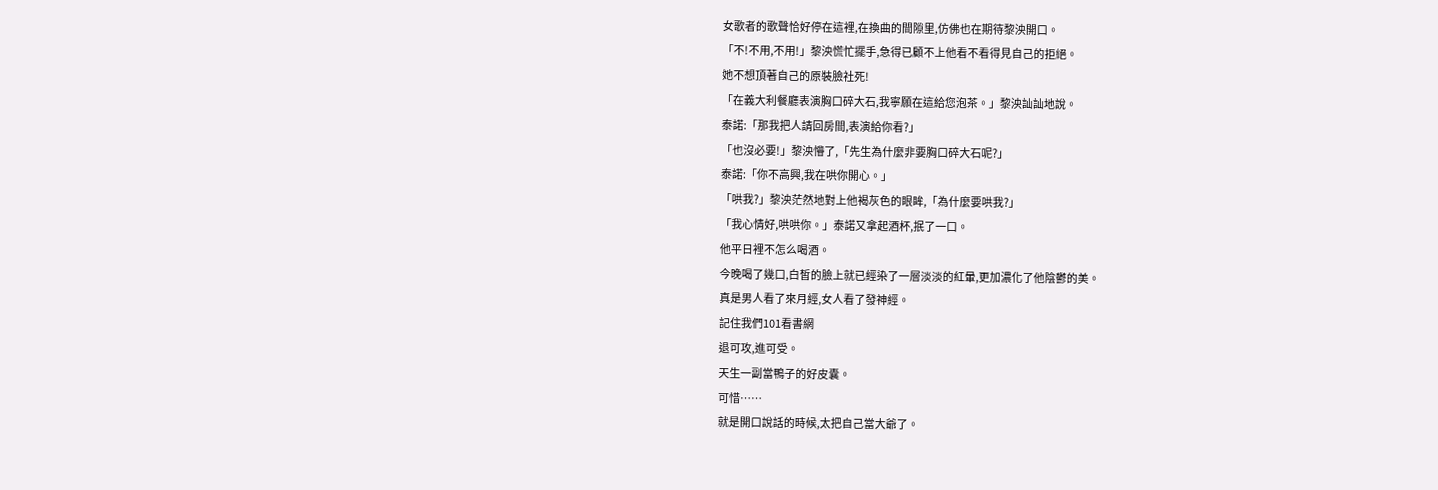女歌者的歌聲恰好停在這裡,在換曲的間隙里,仿佛也在期待黎泱開口。
「不!不用,不用!」黎泱慌忙擺手,急得已顧不上他看不看得見自己的拒絕。
她不想頂著自己的原裝臉社死!
「在義大利餐廳表演胸口碎大石,我寧願在這給您泡茶。」黎泱訕訕地說。
泰諾:「那我把人請回房間,表演給你看?」
「也沒必要!」黎泱懵了,「先生為什麼非要胸口碎大石呢?」
泰諾:「你不高興,我在哄你開心。」
「哄我?」黎泱茫然地對上他褐灰色的眼眸,「為什麼要哄我?」
「我心情好,哄哄你。」泰諾又拿起酒杯,抿了一口。
他平日裡不怎么喝酒。
今晚喝了幾口,白皙的臉上就已經染了一層淡淡的紅暈,更加濃化了他陰鬱的美。
真是男人看了來月經,女人看了發神經。
記住我們101看書網
退可攻,進可受。
天生一副當鴨子的好皮囊。
可惜……
就是開口說話的時候,太把自己當大爺了。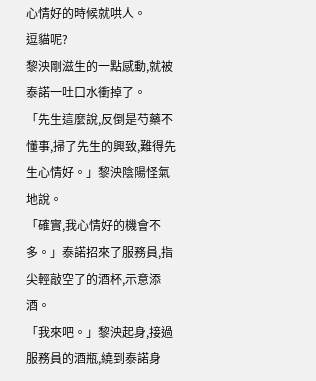心情好的時候就哄人。
逗貓呢?
黎泱剛滋生的一點感動,就被泰諾一吐口水衝掉了。
「先生這麼說,反倒是芍藥不懂事,掃了先生的興致,難得先生心情好。」黎泱陰陽怪氣地說。
「確實,我心情好的機會不多。」泰諾招來了服務員,指尖輕敲空了的酒杯,示意添酒。
「我來吧。」黎泱起身,接過服務員的酒瓶,繞到泰諾身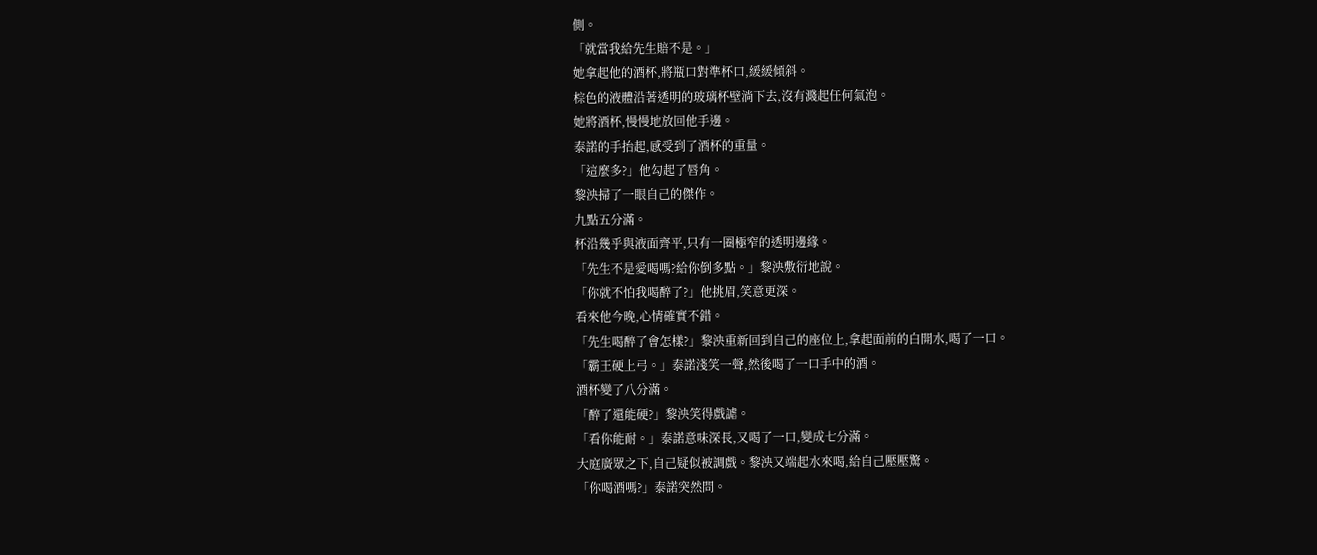側。
「就當我給先生賠不是。」
她拿起他的酒杯,將瓶口對準杯口,緩緩傾斜。
棕色的液體沿著透明的玻璃杯壁淌下去,沒有濺起任何氣泡。
她將酒杯,慢慢地放回他手邊。
泰諾的手抬起,感受到了酒杯的重量。
「這麼多?」他勾起了唇角。
黎泱掃了一眼自己的傑作。
九點五分滿。
杯沿幾乎與液面齊平,只有一圈極窄的透明邊緣。
「先生不是愛喝嗎?給你倒多點。」黎泱敷衍地說。
「你就不怕我喝醉了?」他挑眉,笑意更深。
看來他今晚,心情確實不錯。
「先生喝醉了會怎樣?」黎泱重新回到自己的座位上,拿起面前的白開水,喝了一口。
「霸王硬上弓。」泰諾淺笑一聲,然後喝了一口手中的酒。
酒杯變了八分滿。
「醉了還能硬?」黎泱笑得戲謔。
「看你能耐。」泰諾意味深長,又喝了一口,變成七分滿。
大庭廣眾之下,自己疑似被調戲。黎泱又端起水來喝,給自己壓壓驚。
「你喝酒嗎?」泰諾突然問。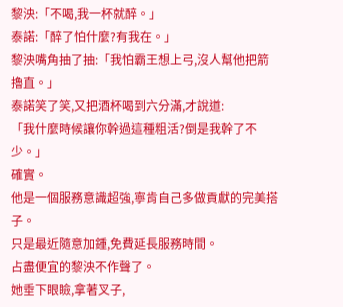黎泱:「不喝,我一杯就醉。」
泰諾:「醉了怕什麼?有我在。」
黎泱嘴角抽了抽:「我怕霸王想上弓,沒人幫他把箭擼直。」
泰諾笑了笑,又把酒杯喝到六分滿,才說道:
「我什麼時候讓你幹過這種粗活?倒是我幹了不少。」
確實。
他是一個服務意識超強,寧肯自己多做貢獻的完美搭子。
只是最近隨意加鍾,免費延長服務時間。
占盡便宜的黎泱不作聲了。
她垂下眼瞼,拿著叉子,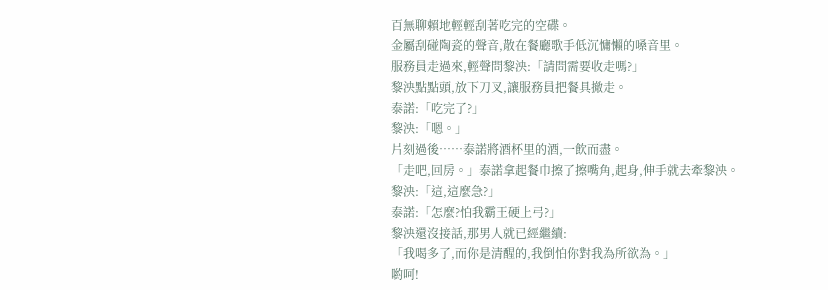百無聊賴地輕輕刮著吃完的空碟。
金屬刮碰陶瓷的聲音,散在餐廳歌手低沉慵懶的嗓音里。
服務員走過來,輕聲問黎泱:「請問需要收走嗎?」
黎泱點點頭,放下刀叉,讓服務員把餐具撤走。
泰諾:「吃完了?」
黎泱:「嗯。」
片刻過後……泰諾將酒杯里的酒,一飲而盡。
「走吧,回房。」泰諾拿起餐巾擦了擦嘴角,起身,伸手就去牽黎泱。
黎泱:「這,這麼急?」
泰諾:「怎麼?怕我霸王硬上弓?」
黎泱還沒接話,那男人就已經繼續:
「我喝多了,而你是清醒的,我倒怕你對我為所欲為。」
喲呵!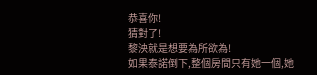恭喜你!
猜對了!
黎泱就是想要為所欲為!
如果泰諾倒下,整個房間只有她一個,她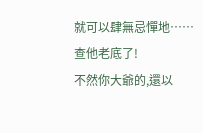就可以肆無忌憚地……
查他老底了!
不然你大爺的,還以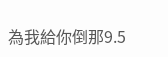為我給你倒那9.5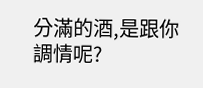分滿的酒,是跟你調情呢?